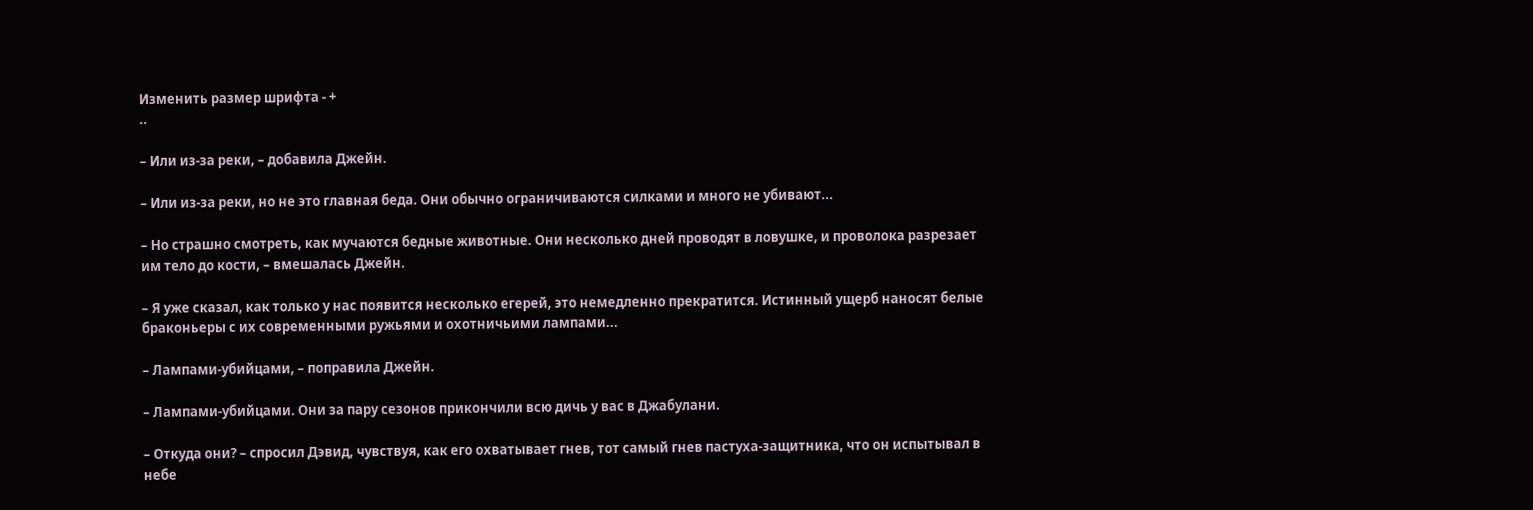Изменить размер шрифта - +
..

– Или из-за реки, – добавила Джейн.

– Или из-за реки, но не это главная беда. Они обычно ограничиваются силками и много не убивают...

– Но страшно смотреть, как мучаются бедные животные. Они несколько дней проводят в ловушке, и проволока разрезает им тело до кости, – вмешалась Джейн.

– Я уже сказал, как только у нас появится несколько егерей, это немедленно прекратится. Истинный ущерб наносят белые браконьеры с их современными ружьями и охотничьими лампами...

– Лампами-убийцами, – поправила Джейн.

– Лампами-убийцами. Они за пару сезонов прикончили всю дичь у вас в Джабулани.

– Откуда они? – спросил Дэвид, чувствуя, как его охватывает гнев, тот самый гнев пастуха-защитника, что он испытывал в небе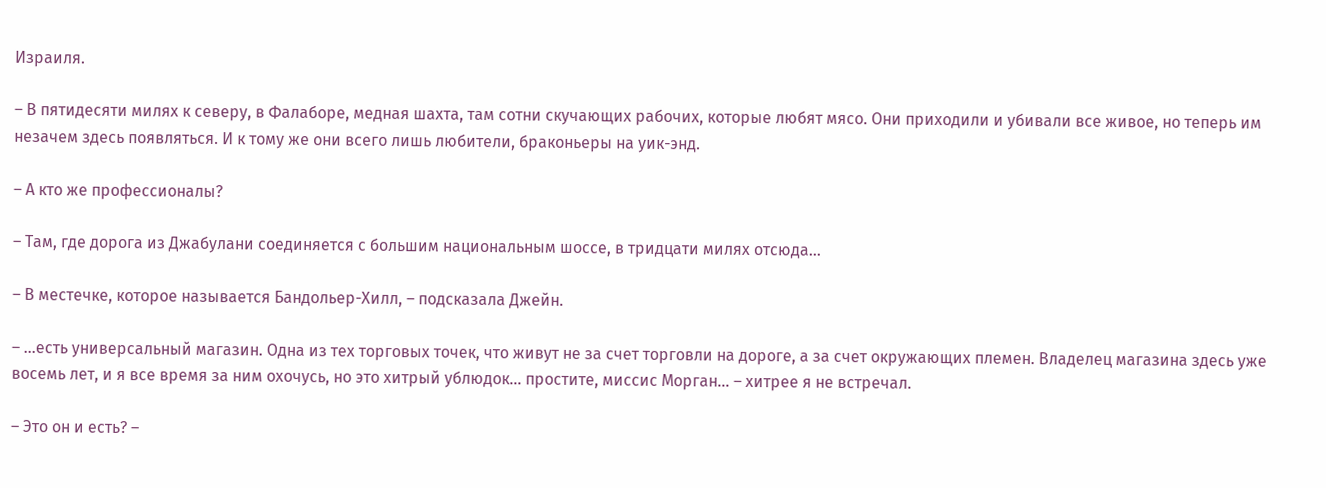Израиля.

– В пятидесяти милях к северу, в Фалаборе, медная шахта, там сотни скучающих рабочих, которые любят мясо. Они приходили и убивали все живое, но теперь им незачем здесь появляться. И к тому же они всего лишь любители, браконьеры на уик-энд.

– А кто же профессионалы?

– Там, где дорога из Джабулани соединяется с большим национальным шоссе, в тридцати милях отсюда...

– В местечке, которое называется Бандольер-Хилл, – подсказала Джейн.

– ...есть универсальный магазин. Одна из тех торговых точек, что живут не за счет торговли на дороге, а за счет окружающих племен. Владелец магазина здесь уже восемь лет, и я все время за ним охочусь, но это хитрый ублюдок... простите, миссис Морган... – хитрее я не встречал.

– Это он и есть? –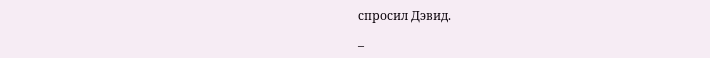спросил Дэвид.

–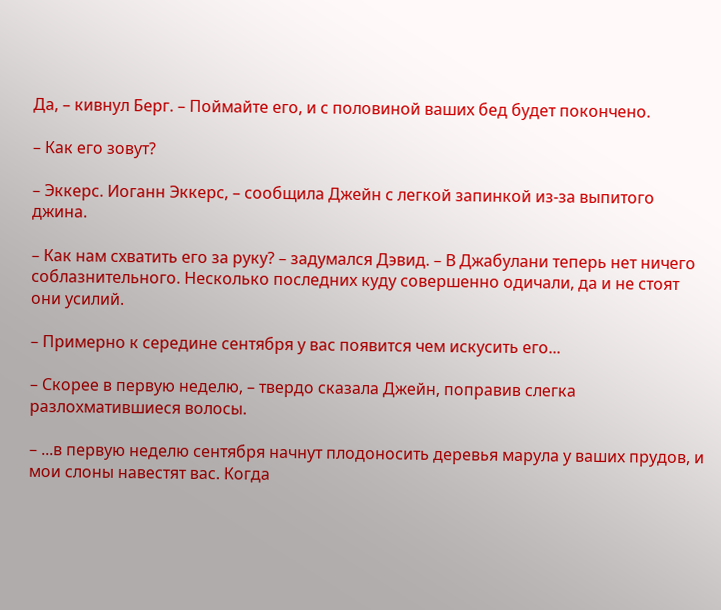Да, – кивнул Берг. – Поймайте его, и с половиной ваших бед будет покончено.

– Как его зовут?

– Эккерс. Иоганн Эккерс, – сообщила Джейн с легкой запинкой из-за выпитого джина.

– Как нам схватить его за руку? – задумался Дэвид. – В Джабулани теперь нет ничего соблазнительного. Несколько последних куду совершенно одичали, да и не стоят они усилий.

– Примерно к середине сентября у вас появится чем искусить его...

– Скорее в первую неделю, – твердо сказала Джейн, поправив слегка разлохматившиеся волосы.

– ...в первую неделю сентября начнут плодоносить деревья марула у ваших прудов, и мои слоны навестят вас. Когда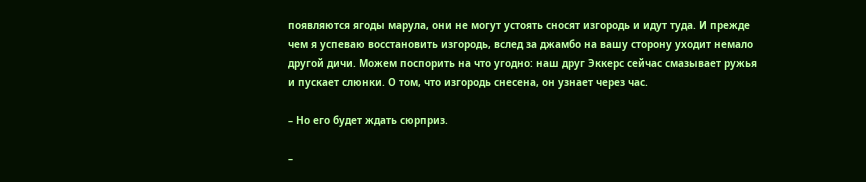появляются ягоды марула, они не могут устоять сносят изгородь и идут туда. И прежде чем я успеваю восстановить изгородь, вслед за джамбо на вашу сторону уходит немало другой дичи. Можем поспорить на что угодно: наш друг Эккерс сейчас смазывает ружья и пускает слюнки. О том, что изгородь снесена, он узнает через час.

– Но его будет ждать сюрприз.

–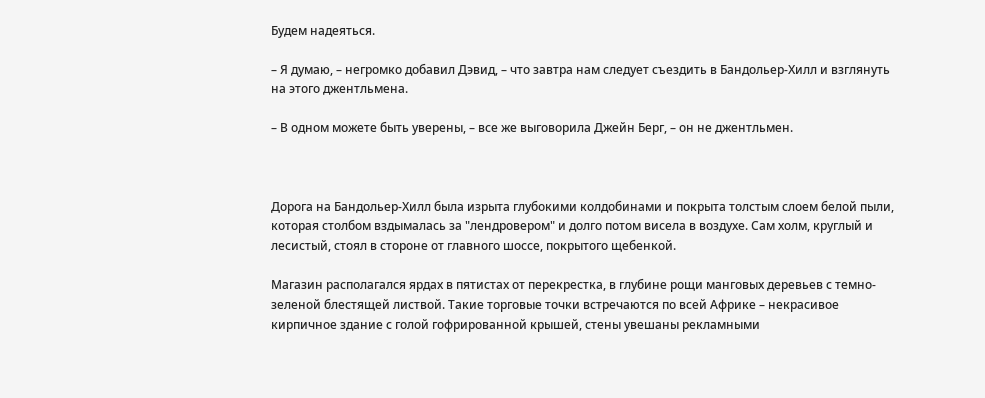Будем надеяться.

– Я думаю, – негромко добавил Дэвид, – что завтра нам следует съездить в Бандольер-Хилл и взглянуть на этого джентльмена.

– В одном можете быть уверены, – все же выговорила Джейн Берг, – он не джентльмен.



Дорога на Бандольер-Хилл была изрыта глубокими колдобинами и покрыта толстым слоем белой пыли, которая столбом вздымалась за "лендровером" и долго потом висела в воздухе. Сам холм, круглый и лесистый, стоял в стороне от главного шоссе, покрытого щебенкой.

Магазин располагался ярдах в пятистах от перекрестка, в глубине рощи манговых деревьев с темно-зеленой блестящей листвой. Такие торговые точки встречаются по всей Африке – некрасивое кирпичное здание с голой гофрированной крышей, стены увешаны рекламными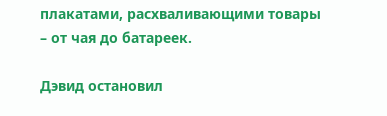плакатами, расхваливающими товары – от чая до батареек.

Дэвид остановил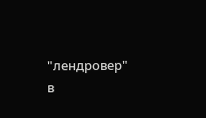"лендровер" в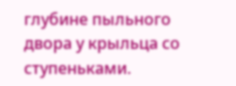глубине пыльного двора у крыльца со ступеньками.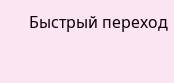Быстрый переход